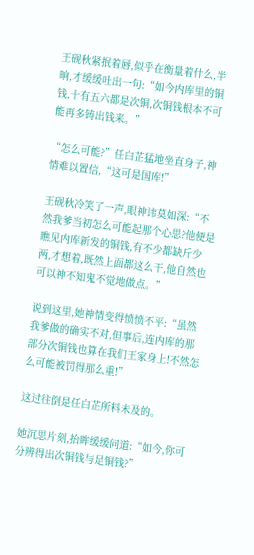王砚秋紧抿着唇,似乎在衡量着什么,半晌,才缓缓吐出一句:“如今内库里的铜钱,十有五六都是次铜,次铜钱根本不可能再多铸出钱来。”

“怎么可能?”任白芷猛地坐直身子,神情难以置信,“这可是国库!”

王砚秋冷笑了一声,眼神讳莫如深:“不然我爹当初怎么可能起那个心思?他便是瞧见内库新发的铜钱,有不少都缺斤少两,才想着,既然上面都这么干,他自然也可以神不知鬼不觉地做点。”

说到这里,她神情变得愤愤不平:“虽然我爹做的确实不对,但事后,连内库的那部分次铜钱也算在我们王家身上!不然怎么可能被罚得那么重!”

这过往倒是任白芷所料未及的。

她沉思片刻,抬眸缓缓问道:“如今,你可分辨得出次铜钱与足铜钱?”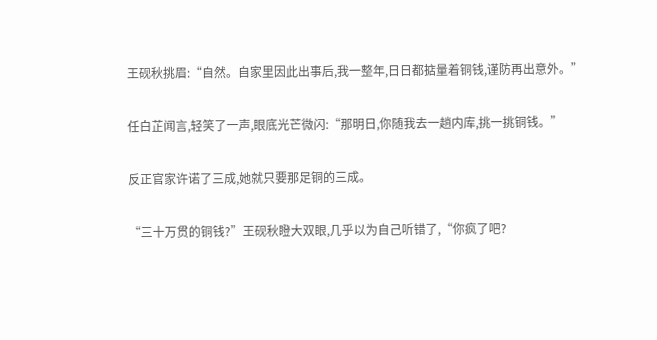王砚秋挑眉:“自然。自家里因此出事后,我一整年,日日都掂量着铜钱,谨防再出意外。”

任白芷闻言,轻笑了一声,眼底光芒微闪:“那明日,你随我去一趟内库,挑一挑铜钱。”

反正官家许诺了三成,她就只要那足铜的三成。

“三十万贯的铜钱?”王砚秋瞪大双眼,几乎以为自己听错了,“你疯了吧?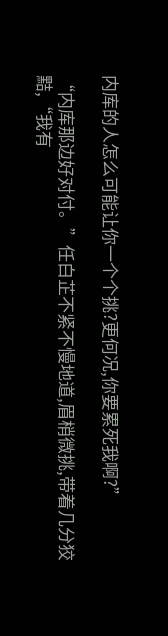内库的人怎么可能让你一个个挑?更何况,你要累死我啊?”

“内库那边好对付。”任白芷不紧不慢地道,眉梢微挑,带着几分狡黠,“我有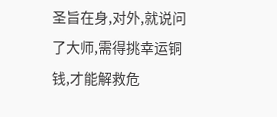圣旨在身,对外,就说问了大师,需得挑幸运铜钱,才能解救危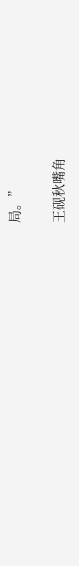局。”

王砚秋嘴角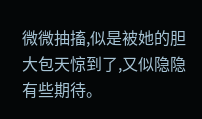微微抽搐,似是被她的胆大包天惊到了,又似隐隐有些期待。